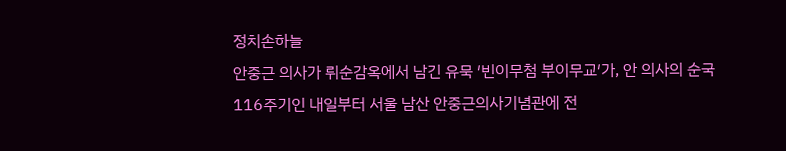정치손하늘
안중근 의사가 뤼순감옥에서 남긴 유묵 ′빈이무첨 부이무교′가, 안 의사의 순국 116주기인 내일부터 서울 남산 안중근의사기념관에 전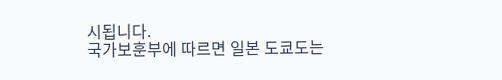시됩니다.
국가보훈부에 따르면 일본 도쿄도는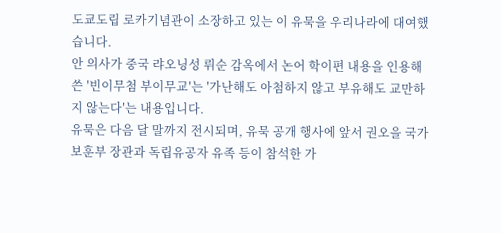도쿄도립 로카기념관이 소장하고 있는 이 유묵을 우리나라에 대여했습니다.
안 의사가 중국 랴오닝성 뤼순 감옥에서 논어 학이편 내용을 인용해 쓴 ′빈이무첨 부이무교′는 ′가난해도 아첨하지 않고 부유해도 교만하지 않는다′는 내용입니다.
유묵은 다음 달 말까지 전시되며, 유묵 공개 행사에 앞서 권오을 국가보훈부 장관과 독립유공자 유족 등이 참석한 가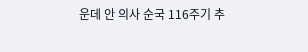운데 안 의사 순국 116주기 추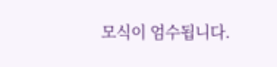모식이 엄수됩니다.